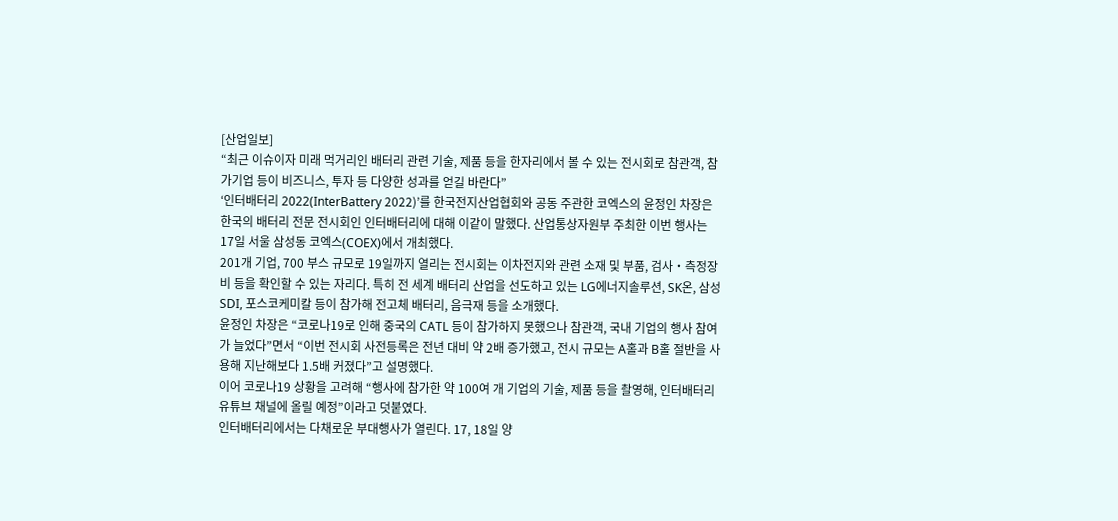[산업일보]
“최근 이슈이자 미래 먹거리인 배터리 관련 기술, 제품 등을 한자리에서 볼 수 있는 전시회로 참관객, 참가기업 등이 비즈니스, 투자 등 다양한 성과를 얻길 바란다”
‘인터배터리 2022(InterBattery 2022)’를 한국전지산업협회와 공동 주관한 코엑스의 윤정인 차장은 한국의 배터리 전문 전시회인 인터배터리에 대해 이같이 말했다. 산업통상자원부 주최한 이번 행사는 17일 서울 삼성동 코엑스(COEX)에서 개최했다.
201개 기업, 700 부스 규모로 19일까지 열리는 전시회는 이차전지와 관련 소재 및 부품, 검사‧측정장비 등을 확인할 수 있는 자리다. 특히 전 세계 배터리 산업을 선도하고 있는 LG에너지솔루션, SK온, 삼성SDI, 포스코케미칼 등이 참가해 전고체 배터리, 음극재 등을 소개했다.
윤정인 차장은 “코로나19로 인해 중국의 CATL 등이 참가하지 못했으나 참관객, 국내 기업의 행사 참여가 늘었다”면서 “이번 전시회 사전등록은 전년 대비 약 2배 증가했고, 전시 규모는 A홀과 B홀 절반을 사용해 지난해보다 1.5배 커졌다”고 설명했다.
이어 코로나19 상황을 고려해 “행사에 참가한 약 100여 개 기업의 기술, 제품 등을 촬영해, 인터배터리 유튜브 채널에 올릴 예정”이라고 덧붙였다.
인터배터리에서는 다채로운 부대행사가 열린다. 17, 18일 양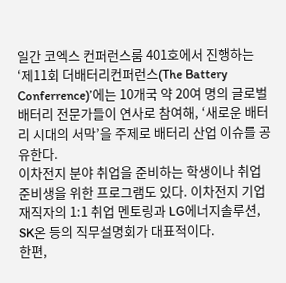일간 코엑스 컨퍼런스룸 401호에서 진행하는 ‘제11회 더배터리컨퍼런스(The Battery Conferrence)’에는 10개국 약 20여 명의 글로벌 배터리 전문가들이 연사로 참여해, ‘새로운 배터리 시대의 서막’을 주제로 배터리 산업 이슈를 공유한다.
이차전지 분야 취업을 준비하는 학생이나 취업 준비생을 위한 프로그램도 있다. 이차전지 기업 재직자의 1:1 취업 멘토링과 LG에너지솔루션, SK온 등의 직무설명회가 대표적이다.
한편,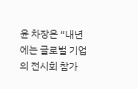윤 차장은 “내년에는 글로벌 기업의 전시회 참가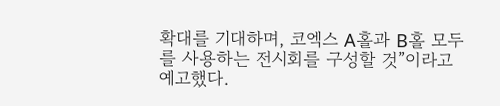확대를 기대하며, 코엑스 A홀과 B홀 모두를 사용하는 전시회를 구성할 것”이라고 예고했다.